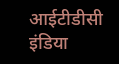आईटीडीसी इंडिया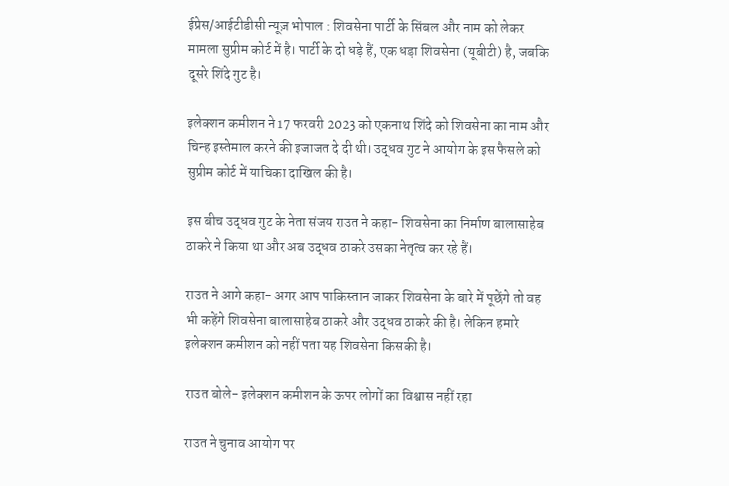ईप्रेस/आईटीडीसी न्यूज़ भोपाल : शिवसेना पार्टी के सिंबल और नाम को लेकर मामला सुप्रीम कोर्ट में है। पार्टी के दो धड़े हैं, एक धड़ा शिवसेना (यूबीटी) है, जबकि दूसरे शिंदे गुट है।

इलेक्शन कमीशन ने 17 फरवरी 2023 को एकनाथ शिंदे को शिवसेना का नाम और चिन्ह इस्तेमाल करने की इजाजत दे दी थी। उद्धव गुट ने आयोग के इस फैसले को सुप्रीम कोर्ट में याचिका दाखिल की है।

इस बीच उद्धव गुट के नेता संजय राउत ने कहा- शिवसेना का निर्माण बालासाहेब ठाकरे ने किया था और अब उद्धव ठाकरे उसका नेतृत्व कर रहे हैं।

राउत ने आगे कहा- अगर आप पाकिस्तान जाकर शिवसेना के बारे में पूछेंगे तो वह भी कहेंगे शिवसेना बालासाहेब ठाकरे और उद्धव ठाकरे की है। लेकिन हमारे इलेक्शन कमीशन को नहीं पता यह शिवसेना किसकी है।

राउत बोले- इलेक्शन कमीशन के ऊपर लोगों का विश्वास नहीं रहा

राउत ने चुनाव आयोग पर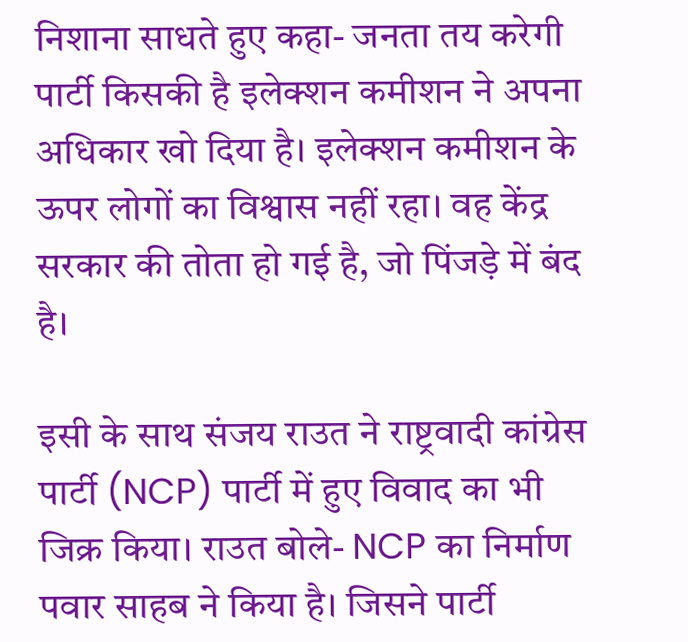निशाना साधते हुए कहा- जनता तय करेगी पार्टी किसकी है इलेक्शन कमीशन ने अपना अधिकार खो दिया है। इलेक्शन कमीशन के ऊपर लोगों का विश्वास नहीं रहा। वह केंद्र सरकार की तोता हो गई है, जो पिंजड़े में बंद है।

इसी के साथ संजय राउत ने राष्ट्रवादी कांग्रेस पार्टी (NCP) पार्टी में हुए विवाद का भी जिक्र किया। राउत बोले- NCP का निर्माण पवार साहब ने किया है। जिसने पार्टी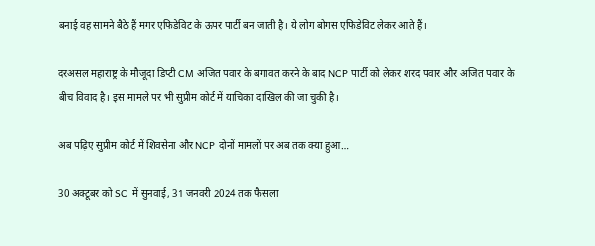बनाई वह सामने बैठे हैं मगर एफिडेविट के ऊपर पार्टी बन जाती है। ये लोग बोगस एफिडेविट लेकर आते हैं।

दरअसल महाराष्ट्र के मौजूदा डिप्टी CM अजित पवार के बगावत करने के बाद NCP पार्टी को लेकर शरद पवार और अजित पवार के बीच विवाद है। इस मामले पर भी सुप्रीम कोर्ट में याचिका दाखिल की जा चुकी है।

अब पढ़िए सुप्रीम कोर्ट में शिवसेना और NCP दोनों मामलों पर अब तक क्या हुआ…

30 अक्टूबर को SC में सुनवाई, 31 जनवरी 2024 तक फैसला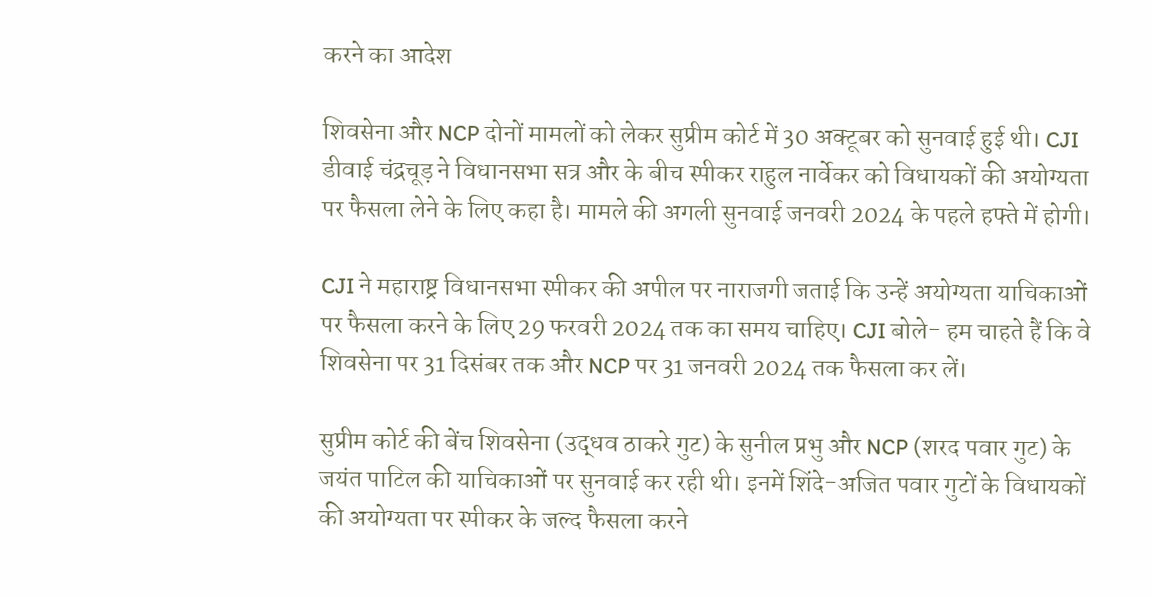करने का आदेश

शिवसेना और NCP दोनों मामलों को लेकर सुप्रीम कोर्ट में 30 अक्टूबर को सुनवाई हुई थी। CJI डीवाई चंद्रचूड़ ने विधानसभा सत्र और के बीच स्पीकर राहुल नार्वेकर को विधायकों की अयोग्यता पर फैसला लेने के लिए कहा है। मामले की अगली सुनवाई जनवरी 2024 के पहले हफ्ते में होगी।

CJI ने महाराष्ट्र विधानसभा स्पीकर की अपील पर नाराजगी जताई कि उन्हें अयोग्यता याचिकाओं पर फैसला करने के लिए 29 फरवरी 2024 तक का समय चाहिए। CJI बोले- हम चाहते हैं कि वे शिवसेना पर 31 दिसंबर तक और NCP पर 31 जनवरी 2024 तक फैसला कर लें।

सुप्रीम कोर्ट की बेंच शिवसेना (उद्धव ठाकरे गुट) के सुनील प्रभु और NCP (शरद पवार गुट) के जयंत पाटिल की याचिकाओं पर सुनवाई कर रही थी। इनमें शिंदे-अजित पवार गुटों के विधायकों की अयोग्यता पर स्पीकर के जल्द फैसला करने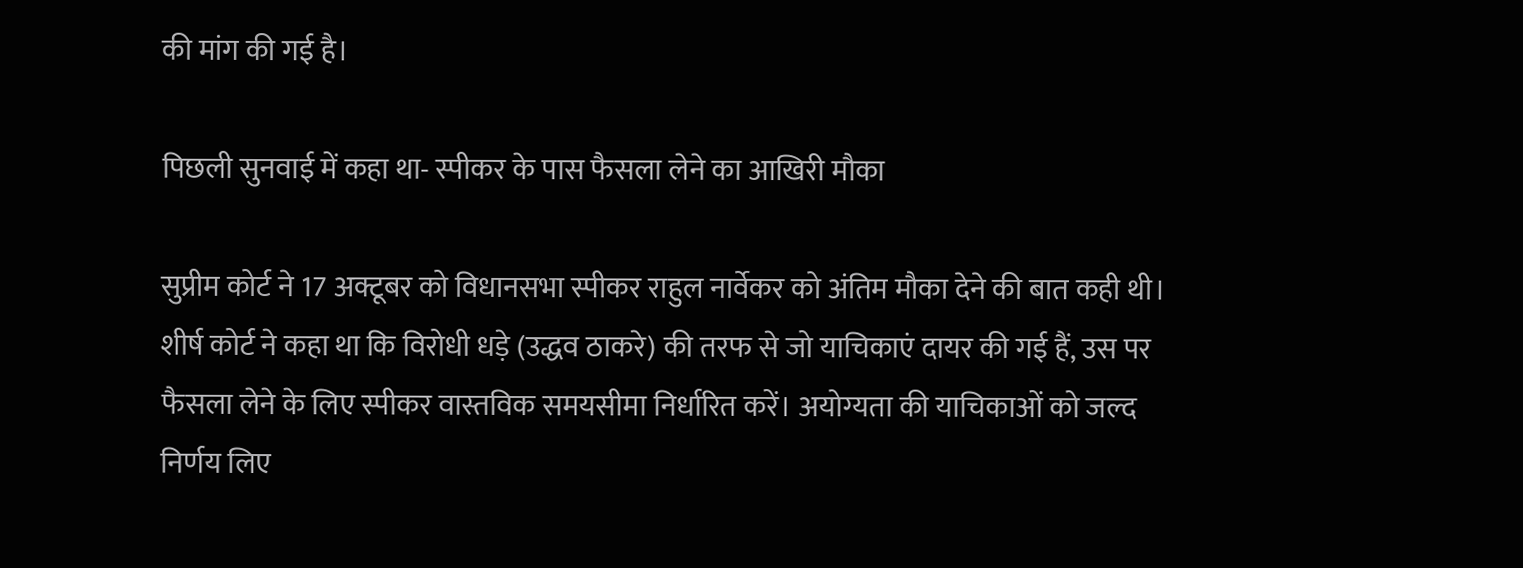की मांग की गई है।

पिछली सुनवाई में कहा था- स्पीकर के पास फैसला लेने का आखिरी मौका

सुप्रीम कोर्ट ने 17 अक्टूबर को विधानसभा स्पीकर राहुल नार्वेकर को अंतिम मौका देने की बात कही थी। शीर्ष कोर्ट ने कहा था कि विरोधी धड़े (उद्धव ठाकरे) की तरफ से जो याचिकाएं दायर की गई हैं, उस पर फैसला लेने के लिए स्पीकर वास्तविक समयसीमा निर्धारित करें। अयोग्यता की याचिकाओं को जल्द निर्णय लिए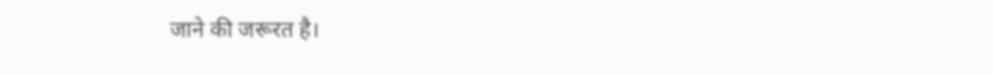जाने की जरूरत है।